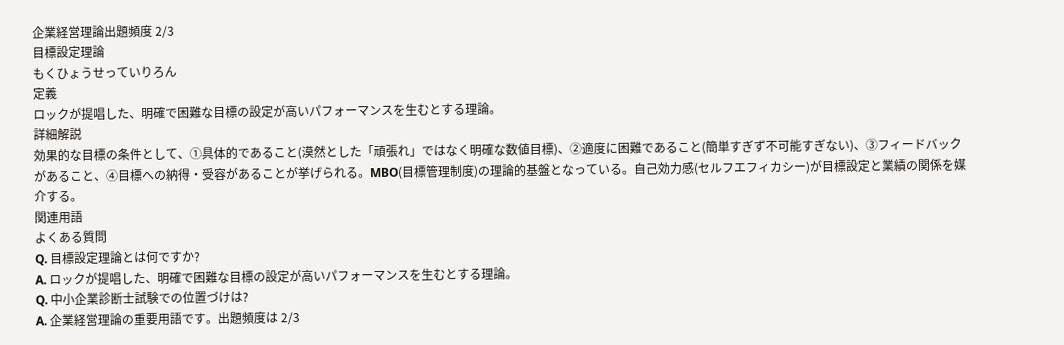企業経営理論出題頻度 2/3
目標設定理論
もくひょうせっていりろん
定義
ロックが提唱した、明確で困難な目標の設定が高いパフォーマンスを生むとする理論。
詳細解説
効果的な目標の条件として、①具体的であること(漠然とした「頑張れ」ではなく明確な数値目標)、②適度に困難であること(簡単すぎず不可能すぎない)、③フィードバックがあること、④目標への納得・受容があることが挙げられる。MBO(目標管理制度)の理論的基盤となっている。自己効力感(セルフエフィカシー)が目標設定と業績の関係を媒介する。
関連用語
よくある質問
Q. 目標設定理論とは何ですか?
A. ロックが提唱した、明確で困難な目標の設定が高いパフォーマンスを生むとする理論。
Q. 中小企業診断士試験での位置づけは?
A. 企業経営理論の重要用語です。出題頻度は 2/3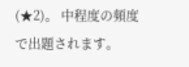(★2)。 中程度の頻度で出題されます。